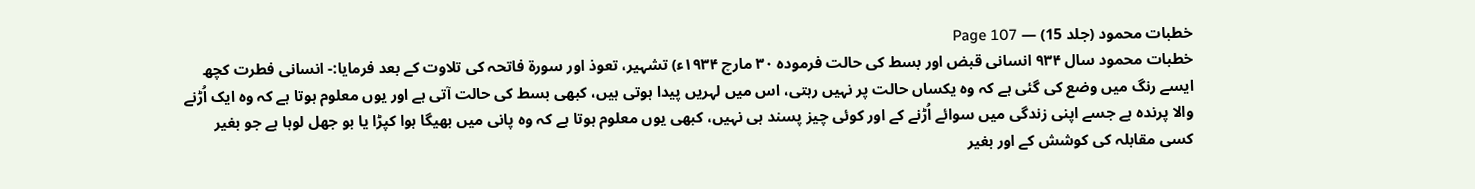خطبات محمود (جلد 15) — Page 107
خطبات محمود سال ۹۳۴ انسانی قبض اور بسط کی حالت فرموده ۳۰ مارچ ۱۹۳۴ء) تشہیر، تعوذ اور سورۃ فاتحہ کی تلاوت کے بعد فرمایا:- انسانی فطرت کچھ ایسے رنگ میں وضع کی گئی ہے کہ وہ یکساں حالت پر نہیں رہتی، اس میں لہریں پیدا ہوتی ہیں، کبھی بسط کی حالت آتی ہے اور یوں معلوم ہوتا ہے کہ وہ ایک اُڑنے والا پرندہ ہے جسے اپنی زندگی میں سوائے اُڑنے کے اور کوئی چیز پسند ہی نہیں، کبھی یوں معلوم ہوتا ہے کہ وہ پانی میں بھیگا ہوا کپڑا یا بو جھل لوہا ہے جو بغیر کسی مقابلہ کی کوشش کے اور بغیر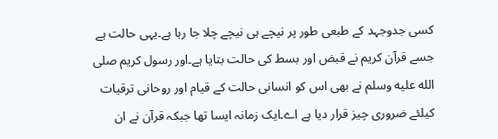کسی جدوجہد کے طبعی طور پر نیچے ہی نیچے چلا جا رہا ہے۔یہی حالت ہے جسے قرآن کریم نے قبض اور بسط کی حالت بتایا ہے۔اور رسول کریم صلى الله عليه وسلم نے بھی اس کو انسانی حالت کے قیام اور روحانی ترقیات کیلئے ضروری چیز قرار دیا ہے اے۔ایک زمانہ ایسا تھا جبکہ قرآن نے ان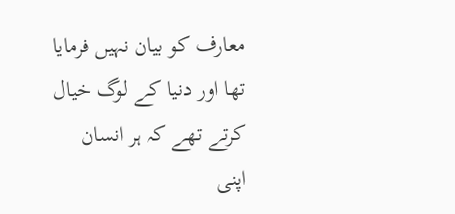معارف کو بیان نہیں فرمایا تھا اور دنیا کے لوگ خیال کرتے تھے کہ ہر انسان اپنی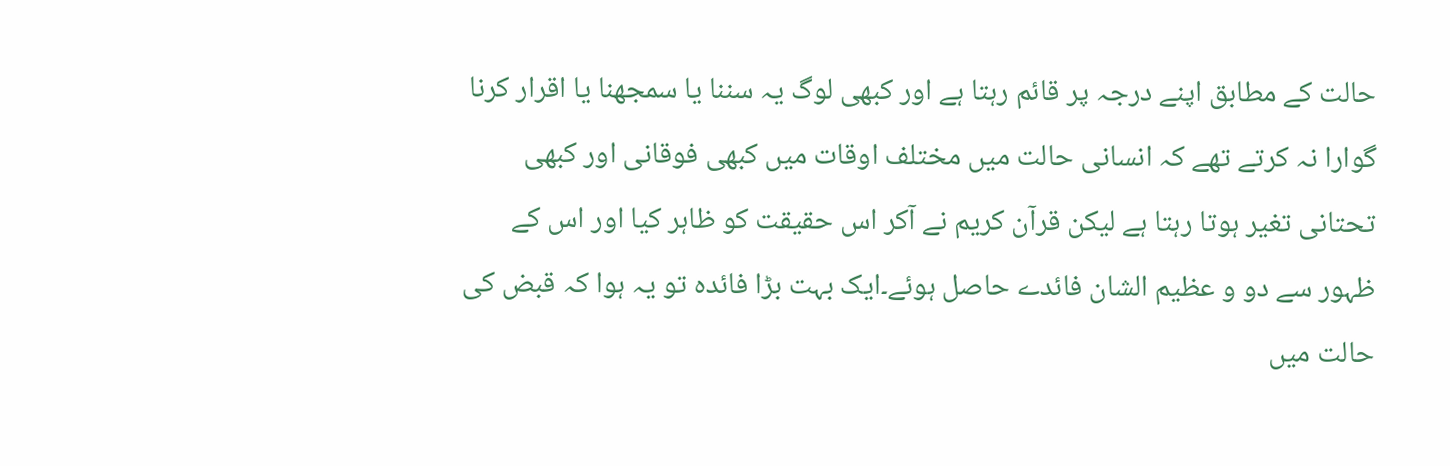حالت کے مطابق اپنے درجہ پر قائم رہتا ہے اور کبھی لوگ یہ سننا یا سمجھنا یا اقرار کرنا گوارا نہ کرتے تھے کہ انسانی حالت میں مختلف اوقات میں کبھی فوقانی اور کبھی تحتانی تغیر ہوتا رہتا ہے لیکن قرآن کریم نے آکر اس حقیقت کو ظاہر کیا اور اس کے ظہور سے دو و عظیم الشان فائدے حاصل ہوئے۔ایک بہت بڑا فائدہ تو یہ ہوا کہ قبض کی حالت میں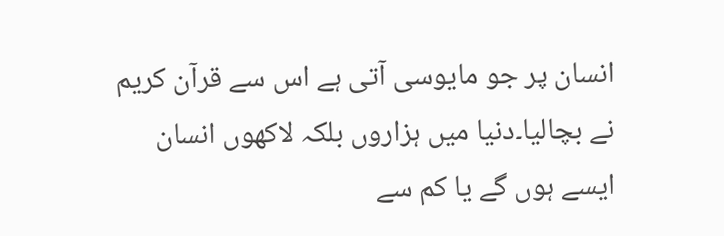انسان پر جو مایوسی آتی ہے اس سے قرآن کریم نے بچالیا۔دنیا میں ہزاروں بلکہ لاکھوں انسان ایسے ہوں گے یا کم سے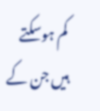کم ہوسکتے ہیں جن کے